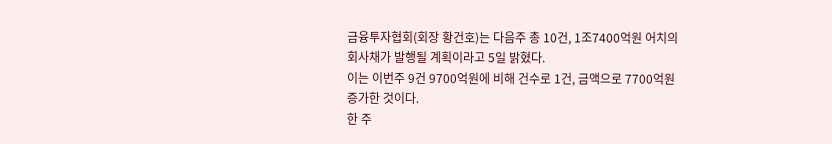금융투자협회(회장 황건호)는 다음주 총 10건, 1조7400억원 어치의 회사채가 발행될 계획이라고 5일 밝혔다.
이는 이번주 9건 9700억원에 비해 건수로 1건, 금액으로 7700억원 증가한 것이다.
한 주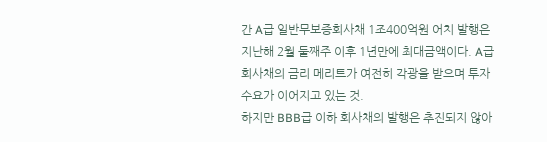간 A급 일반무보증회사채 1조400억원 어치 발행은 지난해 2월 둘째주 이후 1년만에 최대금액이다. A급 회사채의 금리 메리트가 여전히 각광을 받으며 투자수요가 이어지고 있는 것.
하지만 BBB급 이하 회사채의 발행은 추진되지 않아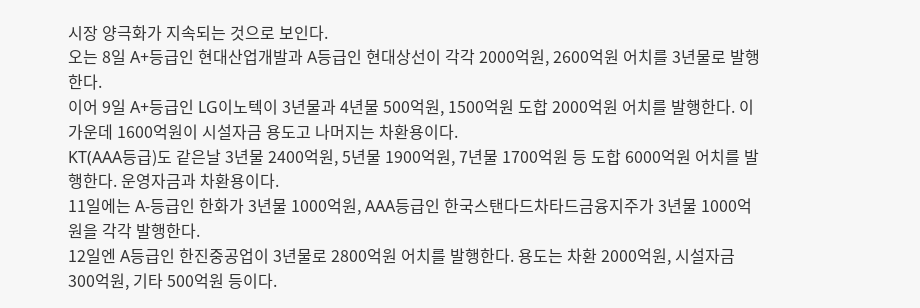시장 양극화가 지속되는 것으로 보인다.
오는 8일 A+등급인 현대산업개발과 A등급인 현대상선이 각각 2000억원, 2600억원 어치를 3년물로 발행한다.
이어 9일 A+등급인 LG이노텍이 3년물과 4년물 500억원, 1500억원 도합 2000억원 어치를 발행한다. 이가운데 1600억원이 시설자금 용도고 나머지는 차환용이다.
KT(AAA등급)도 같은날 3년물 2400억원, 5년물 1900억원, 7년물 1700억원 등 도합 6000억원 어치를 발행한다. 운영자금과 차환용이다.
11일에는 A-등급인 한화가 3년물 1000억원, AAA등급인 한국스탠다드차타드금융지주가 3년물 1000억원을 각각 발행한다.
12일엔 A등급인 한진중공업이 3년물로 2800억원 어치를 발행한다. 용도는 차환 2000억원, 시설자금 300억원, 기타 500억원 등이다.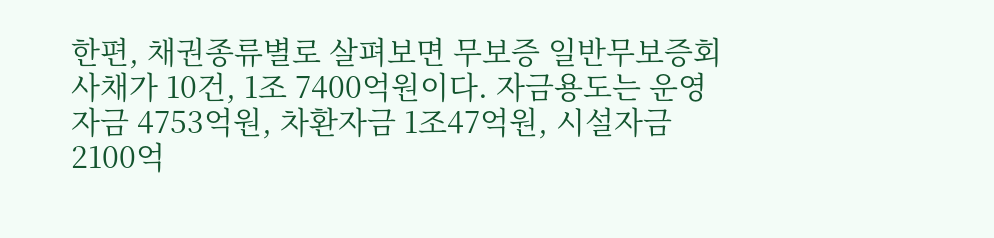한편, 채권종류별로 살펴보면 무보증 일반무보증회사채가 10건, 1조 7400억원이다. 자금용도는 운영자금 4753억원, 차환자금 1조47억원, 시설자금 2100억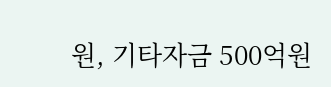원, 기타자금 500억원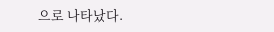으로 나타났다.